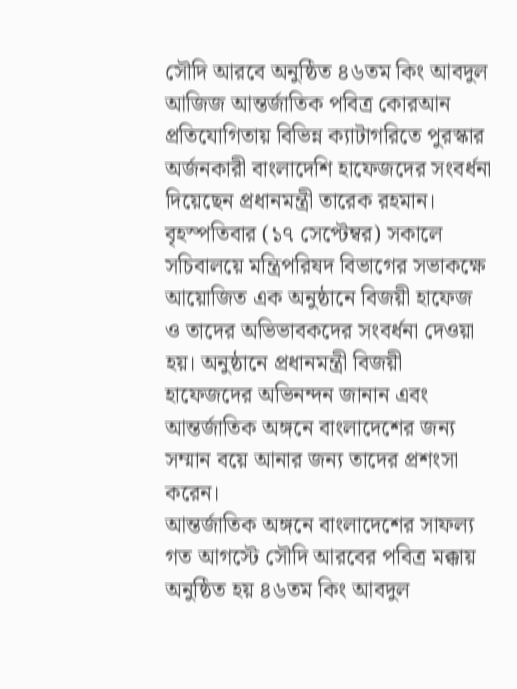সৌদি আরবে অনুষ্ঠিত ৪৬তম কিং আবদুল আজিজ আন্তর্জাতিক পবিত্র কোরআন প্রতিযোগিতায় বিভিন্ন ক্যাটাগরিতে পুরস্কার অর্জনকারী বাংলাদেশি হাফেজদের সংবর্ধনা দিয়েছেন প্রধানমন্ত্রী তারেক রহমান।
বৃহস্পতিবার (১৭ সেপ্টেম্বর) সকালে সচিবালয়ে মন্ত্রিপরিষদ বিভাগের সভাকক্ষে আয়োজিত এক অনুষ্ঠানে বিজয়ী হাফেজ ও তাদের অভিভাবকদের সংবর্ধনা দেওয়া হয়। অনুষ্ঠানে প্রধানমন্ত্রী বিজয়ী হাফেজদের অভিনন্দন জানান এবং আন্তর্জাতিক অঙ্গনে বাংলাদেশের জন্য সম্মান বয়ে আনার জন্য তাদের প্রশংসা করেন।
আন্তর্জাতিক অঙ্গনে বাংলাদেশের সাফল্য
গত আগস্টে সৌদি আরবের পবিত্র মক্কায় অনুষ্ঠিত হয় ৪৬তম কিং আবদুল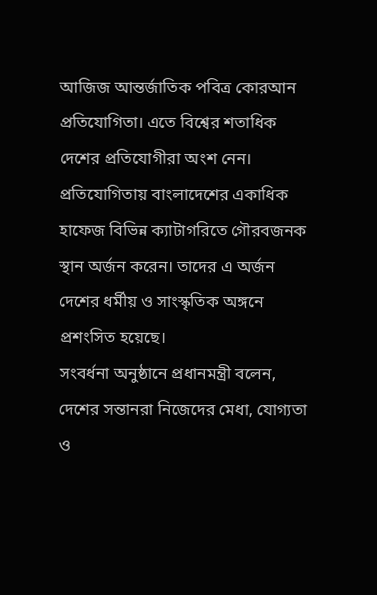আজিজ আন্তর্জাতিক পবিত্র কোরআন প্রতিযোগিতা। এতে বিশ্বের শতাধিক দেশের প্রতিযোগীরা অংশ নেন।
প্রতিযোগিতায় বাংলাদেশের একাধিক হাফেজ বিভিন্ন ক্যাটাগরিতে গৌরবজনক স্থান অর্জন করেন। তাদের এ অর্জন দেশের ধর্মীয় ও সাংস্কৃতিক অঙ্গনে প্রশংসিত হয়েছে।
সংবর্ধনা অনুষ্ঠানে প্রধানমন্ত্রী বলেন, দেশের সন্তানরা নিজেদের মেধা, যোগ্যতা ও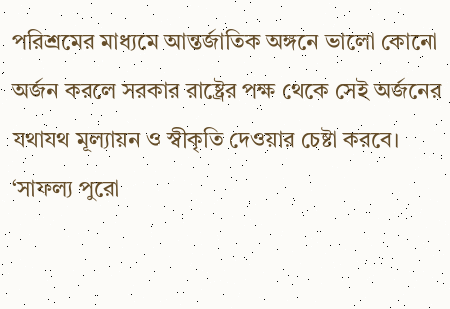পরিশ্রমের মাধ্যমে আন্তর্জাতিক অঙ্গনে ভালো কোনো অর্জন করলে সরকার রাষ্ট্রের পক্ষ থেকে সেই অর্জনের যথাযথ মূল্যায়ন ও স্বীকৃতি দেওয়ার চেষ্টা করবে।
‘সাফল্য পুরো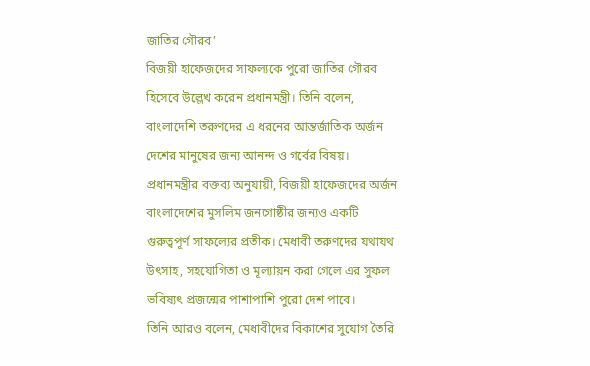জাতির গৌরব’
বিজয়ী হাফেজদের সাফল্যকে পুরো জাতির গৌরব হিসেবে উল্লেখ করেন প্রধানমন্ত্রী। তিনি বলেন, বাংলাদেশি তরুণদের এ ধরনের আন্তর্জাতিক অর্জন দেশের মানুষের জন্য আনন্দ ও গর্বের বিষয়।
প্রধানমন্ত্রীর বক্তব্য অনুযায়ী, বিজয়ী হাফেজদের অর্জন বাংলাদেশের মুসলিম জনগোষ্ঠীর জন্যও একটি গুরুত্বপূর্ণ সাফল্যের প্রতীক। মেধাবী তরুণদের যথাযথ উৎসাহ, সহযোগিতা ও মূল্যায়ন করা গেলে এর সুফল ভবিষ্যৎ প্রজন্মের পাশাপাশি পুরো দেশ পাবে।
তিনি আরও বলেন, মেধাবীদের বিকাশের সুযোগ তৈরি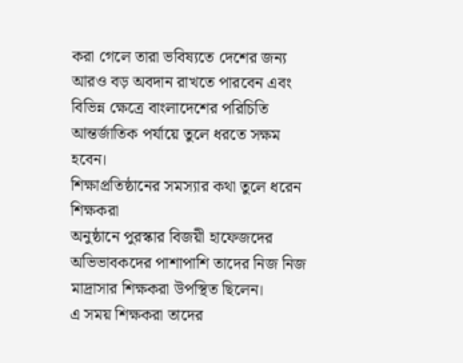করা গেলে তারা ভবিষ্যতে দেশের জন্য আরও বড় অবদান রাখতে পারবেন এবং বিভিন্ন ক্ষেত্রে বাংলাদেশের পরিচিতি আন্তর্জাতিক পর্যায়ে তুলে ধরতে সক্ষম হবেন।
শিক্ষাপ্রতিষ্ঠানের সমস্যার কথা তুলে ধরেন শিক্ষকরা
অনুষ্ঠানে পুরস্কার বিজয়ী হাফেজদের অভিভাবকদের পাশাপাশি তাদের নিজ নিজ মাদ্রাসার শিক্ষকরা উপস্থিত ছিলেন।
এ সময় শিক্ষকরা তাদের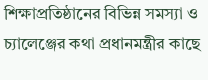শিক্ষাপ্রতিষ্ঠানের বিভিন্ন সমস্যা ও চ্যালেঞ্জের কথা প্রধানমন্ত্রীর কাছে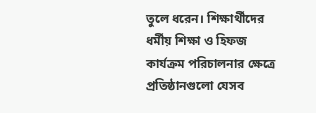তুলে ধরেন। শিক্ষার্থীদের ধর্মীয় শিক্ষা ও হিফজ কার্যক্রম পরিচালনার ক্ষেত্রে প্রতিষ্ঠানগুলো যেসব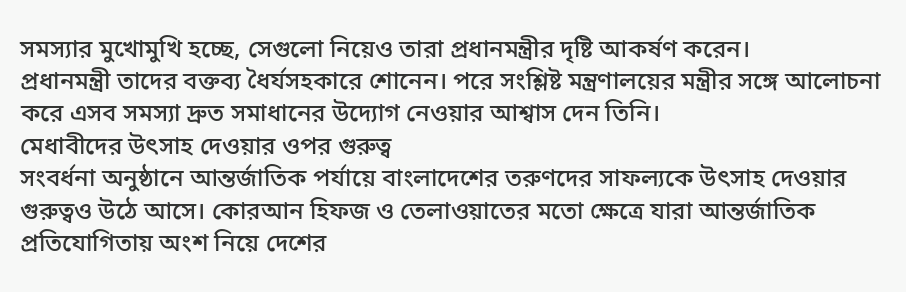সমস্যার মুখোমুখি হচ্ছে, সেগুলো নিয়েও তারা প্রধানমন্ত্রীর দৃষ্টি আকর্ষণ করেন।
প্রধানমন্ত্রী তাদের বক্তব্য ধৈর্যসহকারে শোনেন। পরে সংশ্লিষ্ট মন্ত্রণালয়ের মন্ত্রীর সঙ্গে আলোচনা করে এসব সমস্যা দ্রুত সমাধানের উদ্যোগ নেওয়ার আশ্বাস দেন তিনি।
মেধাবীদের উৎসাহ দেওয়ার ওপর গুরুত্ব
সংবর্ধনা অনুষ্ঠানে আন্তর্জাতিক পর্যায়ে বাংলাদেশের তরুণদের সাফল্যকে উৎসাহ দেওয়ার গুরুত্বও উঠে আসে। কোরআন হিফজ ও তেলাওয়াতের মতো ক্ষেত্রে যারা আন্তর্জাতিক প্রতিযোগিতায় অংশ নিয়ে দেশের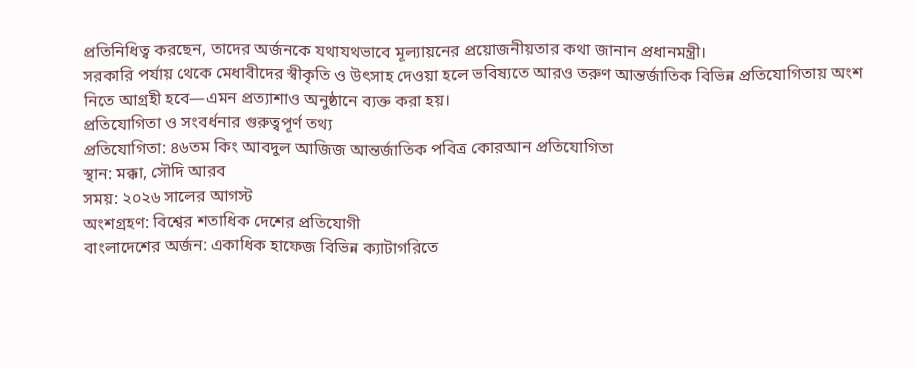প্রতিনিধিত্ব করছেন, তাদের অর্জনকে যথাযথভাবে মূল্যায়নের প্রয়োজনীয়তার কথা জানান প্রধানমন্ত্রী।
সরকারি পর্যায় থেকে মেধাবীদের স্বীকৃতি ও উৎসাহ দেওয়া হলে ভবিষ্যতে আরও তরুণ আন্তর্জাতিক বিভিন্ন প্রতিযোগিতায় অংশ নিতে আগ্রহী হবে—এমন প্রত্যাশাও অনুষ্ঠানে ব্যক্ত করা হয়।
প্রতিযোগিতা ও সংবর্ধনার গুরুত্বপূর্ণ তথ্য
প্রতিযোগিতা: ৪৬তম কিং আবদুল আজিজ আন্তর্জাতিক পবিত্র কোরআন প্রতিযোগিতা
স্থান: মক্কা, সৌদি আরব
সময়: ২০২৬ সালের আগস্ট
অংশগ্রহণ: বিশ্বের শতাধিক দেশের প্রতিযোগী
বাংলাদেশের অর্জন: একাধিক হাফেজ বিভিন্ন ক্যাটাগরিতে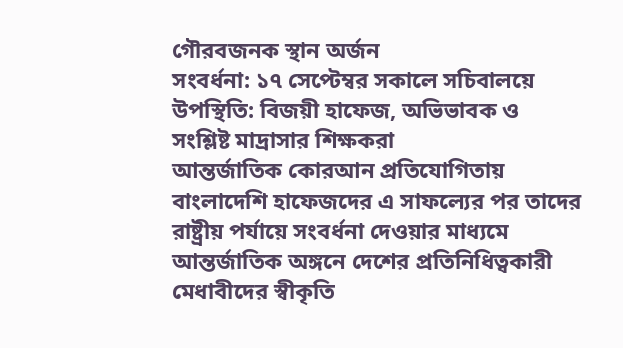গৌরবজনক স্থান অর্জন
সংবর্ধনা: ১৭ সেপ্টেম্বর সকালে সচিবালয়ে
উপস্থিতি: বিজয়ী হাফেজ, অভিভাবক ও সংশ্লিষ্ট মাদ্রাসার শিক্ষকরা
আন্তর্জাতিক কোরআন প্রতিযোগিতায় বাংলাদেশি হাফেজদের এ সাফল্যের পর তাদের রাষ্ট্রীয় পর্যায়ে সংবর্ধনা দেওয়ার মাধ্যমে আন্তর্জাতিক অঙ্গনে দেশের প্রতিনিধিত্বকারী মেধাবীদের স্বীকৃতি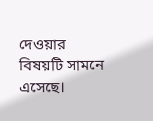দেওয়ার বিষয়টি সামনে এসেছে।